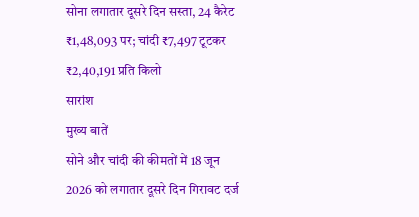सोना लगातार दूसरे दिन सस्ता, 24 कैरेट ₹1,48,093 पर; चांदी ₹7,497 टूटकर ₹2,40,191 प्रति किलो
सारांश
मुख्य बातें
सोने और चांदी की कीमतों में 18 जून 2026 को लगातार दूसरे दिन गिरावट दर्ज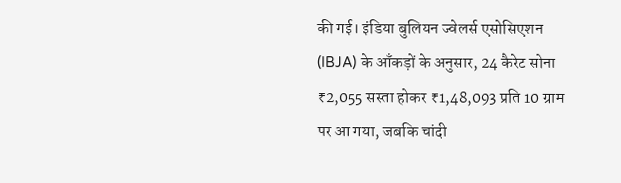की गई। इंडिया बुलियन ज्वेलर्स एसोसिएशन (IBJA) के आँकड़ों के अनुसार, 24 कैरेट सोना ₹2,055 सस्ता होकर ₹1,48,093 प्रति 10 ग्राम पर आ गया, जबकि चांदी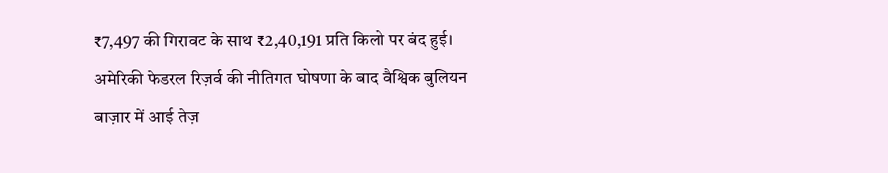₹7,497 की गिरावट के साथ ₹2,40,191 प्रति किलो पर बंद हुई। अमेरिकी फेडरल रिज़र्व की नीतिगत घोषणा के बाद वैश्विक बुलियन बाज़ार में आई तेज़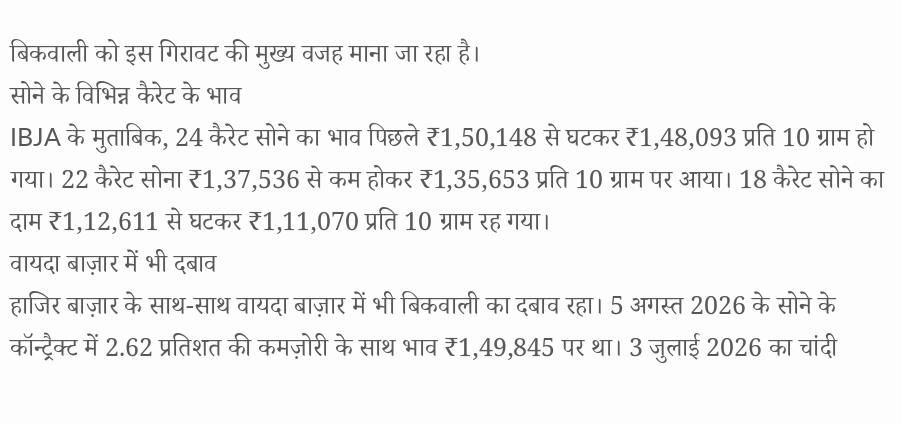बिकवाली को इस गिरावट की मुख्य वजह माना जा रहा है।
सोने के विभिन्न कैरेट के भाव
IBJA के मुताबिक, 24 कैरेट सोने का भाव पिछले ₹1,50,148 से घटकर ₹1,48,093 प्रति 10 ग्राम हो गया। 22 कैरेट सोना ₹1,37,536 से कम होकर ₹1,35,653 प्रति 10 ग्राम पर आया। 18 कैरेट सोने का दाम ₹1,12,611 से घटकर ₹1,11,070 प्रति 10 ग्राम रह गया।
वायदा बाज़ार में भी दबाव
हाजिर बाज़ार के साथ-साथ वायदा बाज़ार में भी बिकवाली का दबाव रहा। 5 अगस्त 2026 के सोने के कॉन्ट्रैक्ट में 2.62 प्रतिशत की कमज़ोरी के साथ भाव ₹1,49,845 पर था। 3 जुलाई 2026 का चांदी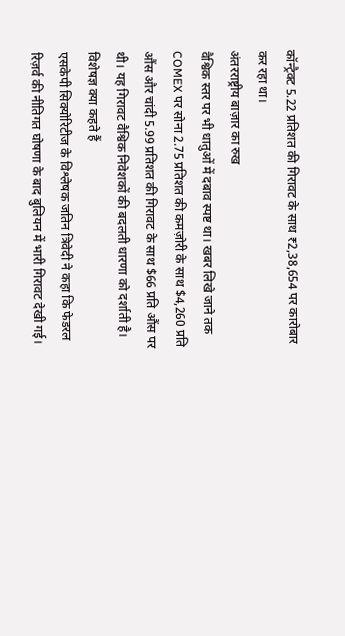कॉन्ट्रैक्ट 5.22 प्रतिशत की गिरावट के साथ ₹2,38,654 पर कारोबार कर रहा था।
अंतरराष्ट्रीय बाज़ार का रुख
वैश्विक स्तर पर भी धातुओं में दबाव स्पष्ट था। खबर लिखे जाने तक COMEX पर सोना 2.75 प्रतिशत की कमज़ोरी के साथ $4,260 प्रति औंस और चांदी 5.99 प्रतिशत की गिरावट के साथ $66 प्रति औंस पर थी। यह गिरावट वैश्विक निवेशकों की बदलती धारणा को दर्शाती है।
विशेषज्ञ क्या कहते हैं
एसकेपी सिक्योरिटीज के विश्लेषक जतिन त्रिवेदी ने कहा कि फेडरल रिज़र्व की नीतिगत घोषणा के बाद बुलियन में भारी गिरावट देखी गई।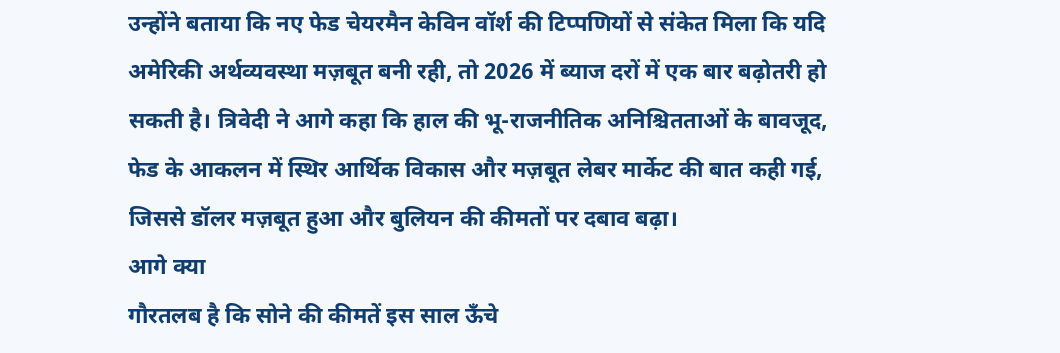उन्होंने बताया कि नए फेड चेयरमैन केविन वॉर्श की टिप्पणियों से संकेत मिला कि यदि अमेरिकी अर्थव्यवस्था मज़बूत बनी रही, तो 2026 में ब्याज दरों में एक बार बढ़ोतरी हो सकती है। त्रिवेदी ने आगे कहा कि हाल की भू-राजनीतिक अनिश्चितताओं के बावजूद, फेड के आकलन में स्थिर आर्थिक विकास और मज़बूत लेबर मार्केट की बात कही गई, जिससे डॉलर मज़बूत हुआ और बुलियन की कीमतों पर दबाव बढ़ा।
आगे क्या
गौरतलब है कि सोने की कीमतें इस साल ऊँचे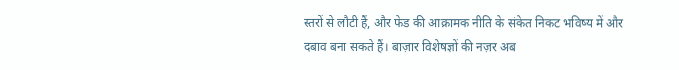स्तरों से लौटी हैं, और फेड की आक्रामक नीति के संकेत निकट भविष्य में और दबाव बना सकते हैं। बाज़ार विशेषज्ञों की नज़र अब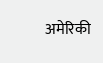अमेरिकी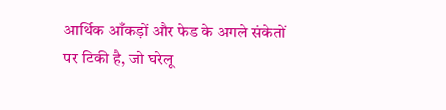आर्थिक आँकड़ों और फेड के अगले संकेतों पर टिकी है, जो घरेलू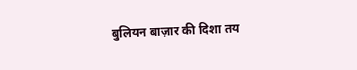बुलियन बाज़ार की दिशा तय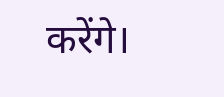करेंगे।